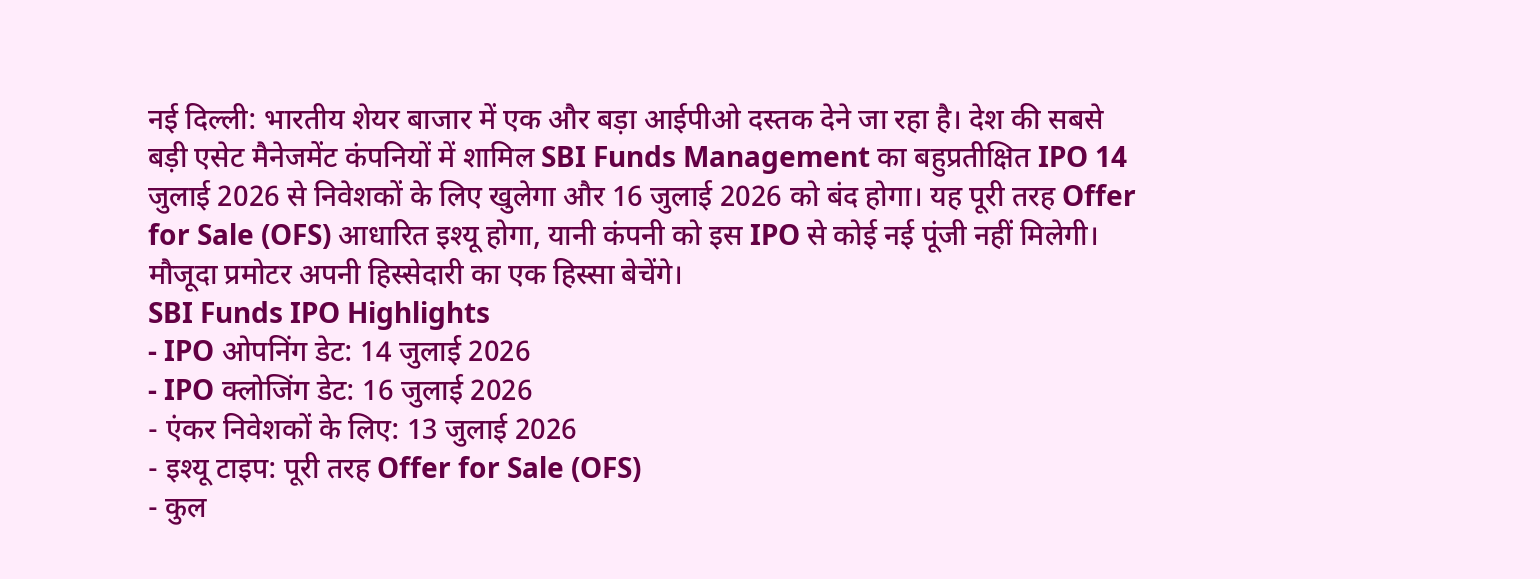नई दिल्ली: भारतीय शेयर बाजार में एक और बड़ा आईपीओ दस्तक देने जा रहा है। देश की सबसे बड़ी एसेट मैनेजमेंट कंपनियों में शामिल SBI Funds Management का बहुप्रतीक्षित IPO 14 जुलाई 2026 से निवेशकों के लिए खुलेगा और 16 जुलाई 2026 को बंद होगा। यह पूरी तरह Offer for Sale (OFS) आधारित इश्यू होगा, यानी कंपनी को इस IPO से कोई नई पूंजी नहीं मिलेगी। मौजूदा प्रमोटर अपनी हिस्सेदारी का एक हिस्सा बेचेंगे।
SBI Funds IPO Highlights
- IPO ओपनिंग डेट: 14 जुलाई 2026
- IPO क्लोजिंग डेट: 16 जुलाई 2026
- एंकर निवेशकों के लिए: 13 जुलाई 2026
- इश्यू टाइप: पूरी तरह Offer for Sale (OFS)
- कुल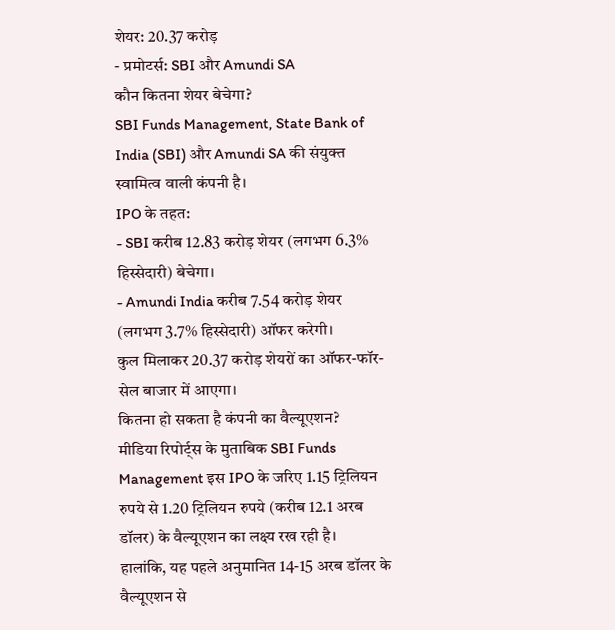शेयर: 20.37 करोड़
- प्रमोटर्स: SBI और Amundi SA
कौन कितना शेयर बेचेगा?
SBI Funds Management, State Bank of India (SBI) और Amundi SA की संयुक्त स्वामित्व वाली कंपनी है।
IPO के तहत:
- SBI करीब 12.83 करोड़ शेयर (लगभग 6.3% हिस्सेदारी) बेचेगा।
- Amundi India करीब 7.54 करोड़ शेयर (लगभग 3.7% हिस्सेदारी) ऑफर करेगी।
कुल मिलाकर 20.37 करोड़ शेयरों का ऑफर-फॉर-सेल बाजार में आएगा।
कितना हो सकता है कंपनी का वैल्यूएशन?
मीडिया रिपोर्ट्स के मुताबिक SBI Funds Management इस IPO के जरिए 1.15 ट्रिलियन रुपये से 1.20 ट्रिलियन रुपये (करीब 12.1 अरब डॉलर) के वैल्यूएशन का लक्ष्य रख रही है।
हालांकि, यह पहले अनुमानित 14-15 अरब डॉलर के वैल्यूएशन से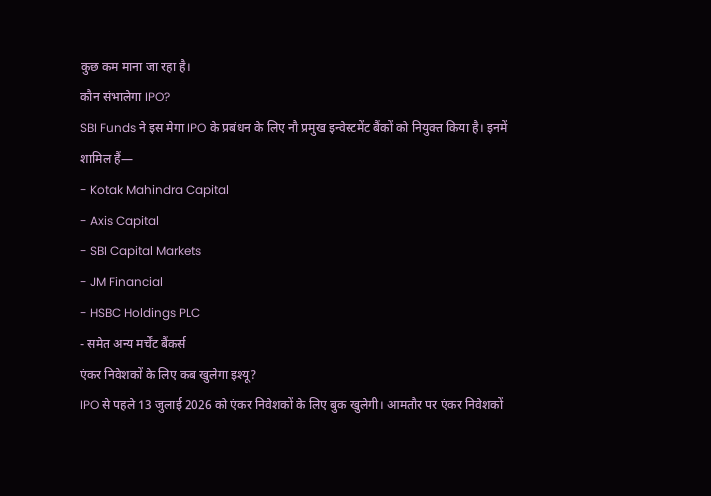कुछ कम माना जा रहा है।
कौन संभालेगा IPO?
SBI Funds ने इस मेगा IPO के प्रबंधन के लिए नौ प्रमुख इन्वेस्टमेंट बैंकों को नियुक्त किया है। इनमें शामिल हैं—
- Kotak Mahindra Capital
- Axis Capital
- SBI Capital Markets
- JM Financial
- HSBC Holdings PLC
- समेत अन्य मर्चेंट बैंकर्स
एंकर निवेशकों के लिए कब खुलेगा इश्यू?
IPO से पहले 13 जुलाई 2026 को एंकर निवेशकों के लिए बुक खुलेगी। आमतौर पर एंकर निवेशकों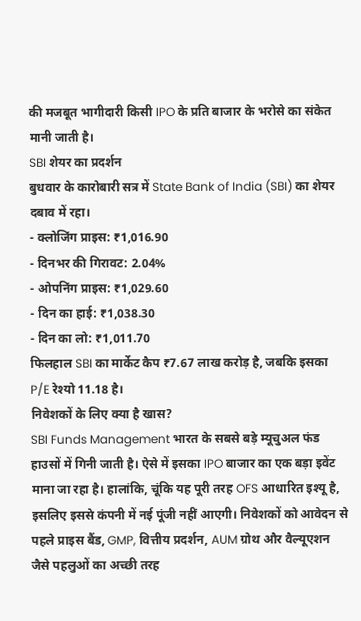की मजबूत भागीदारी किसी IPO के प्रति बाजार के भरोसे का संकेत मानी जाती है।
SBI शेयर का प्रदर्शन
बुधवार के कारोबारी सत्र में State Bank of India (SBI) का शेयर दबाव में रहा।
- क्लोजिंग प्राइस: ₹1,016.90
- दिनभर की गिरावट: 2.04%
- ओपनिंग प्राइस: ₹1,029.60
- दिन का हाई: ₹1,038.30
- दिन का लो: ₹1,011.70
फिलहाल SBI का मार्केट कैप ₹7.67 लाख करोड़ है, जबकि इसका P/E रेश्यो 11.18 है।
निवेशकों के लिए क्या है खास?
SBI Funds Management भारत के सबसे बड़े म्यूचुअल फंड हाउसों में गिनी जाती है। ऐसे में इसका IPO बाजार का एक बड़ा इवेंट माना जा रहा है। हालांकि, चूंकि यह पूरी तरह OFS आधारित इश्यू है, इसलिए इससे कंपनी में नई पूंजी नहीं आएगी। निवेशकों को आवेदन से पहले प्राइस बैंड, GMP, वित्तीय प्रदर्शन, AUM ग्रोथ और वैल्यूएशन जैसे पहलुओं का अच्छी तरह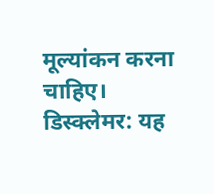मूल्यांकन करना चाहिए।
डिस्क्लेमर: यह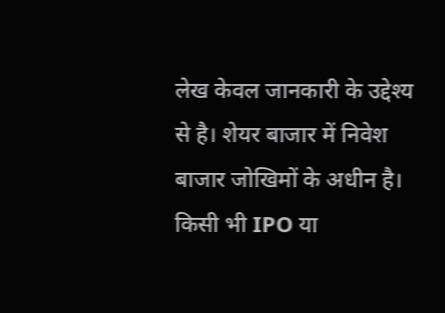लेख केवल जानकारी के उद्देश्य से है। शेयर बाजार में निवेश बाजार जोखिमों के अधीन है। किसी भी IPO या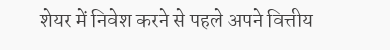शेयर में निवेश करने से पहले अपने वित्तीय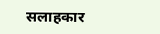सलाहकार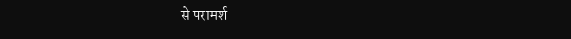से परामर्श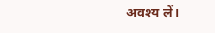अवश्य लें।